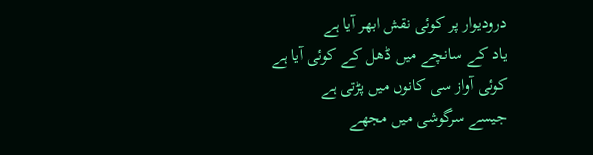درودیوار پر کوئی نقش ابھر آیا ہے
یاد کے سانچے میں ڈھل کے کوئی آیا ہے
کوئی آواز سی کانوں میں پڑتی ہے
جیسے سرگوشی میں مجھے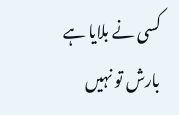کسی نے بلایا ہے
بارش تو نہیں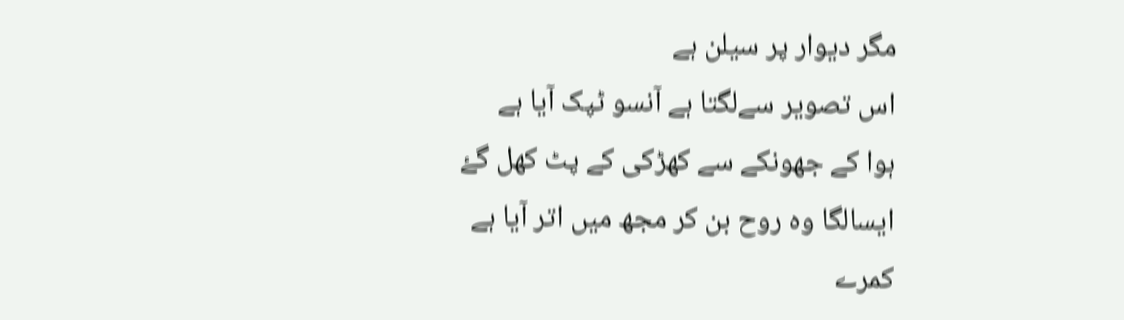مگر دیوار پر سیلن ہے
اس تصویر سےلگتا ہے آنسو ٹپک آیا ہے
ہوا کے جھونکے سے کھڑکی کے پٹ کھل گۓ
ایسالگا وە روح بن کر مجھ میں اتر آیا ہے
کمرے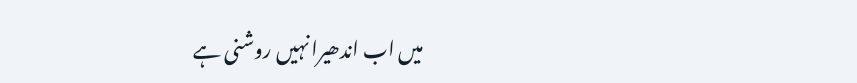میں اب اندھیرا نہیں روشنی ہے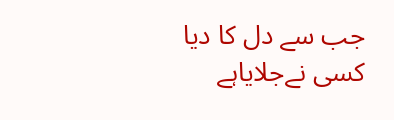جب سے دل کا دیا کسی نےجلایاہے